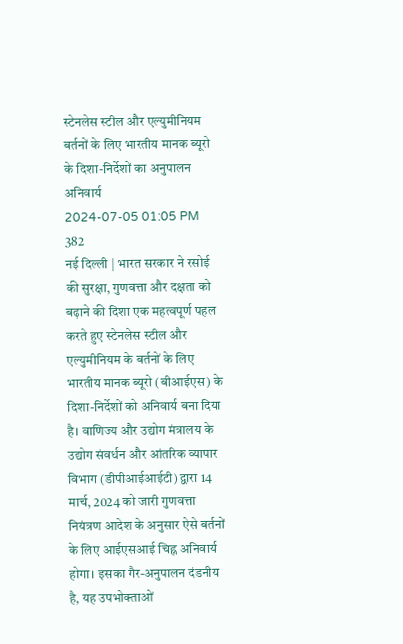स्टेनलेस स्टील और एल्युमीनियम बर्तनों के लिए भारतीय मानक ब्यूरो के दिशा-निर्देशों का अनुपालन अनिवार्य
2024-07-05 01:05 PM
382
नई दिल्ली | भारत सरकार ने रसोई की सुरक्षा, गुणवत्ता और दक्षता को बढ़ाने की दिशा एक महत्वपूर्ण पहल करते हुए स्टेनलेस स्टील और एल्युमीनियम के बर्तनों के लिए भारतीय मानक ब्यूरो (बीआईएस) के दिशा-निर्देशों को अनिवार्य बना दिया है। वाणिज्य और उद्योग मंत्रालय के उद्योग संवर्धन और आंतरिक व्यापार विभाग (डीपीआईआईटी) द्वारा 14 मार्च, 2024 को जारी गुणवत्ता नियंत्रण आदेश के अनुसार ऐसे बर्तनों के लिए आईएसआई चिह्न अनिवार्य होगा। इसका गैर-अनुपालन दंडनीय है, यह उपभोक्ताओं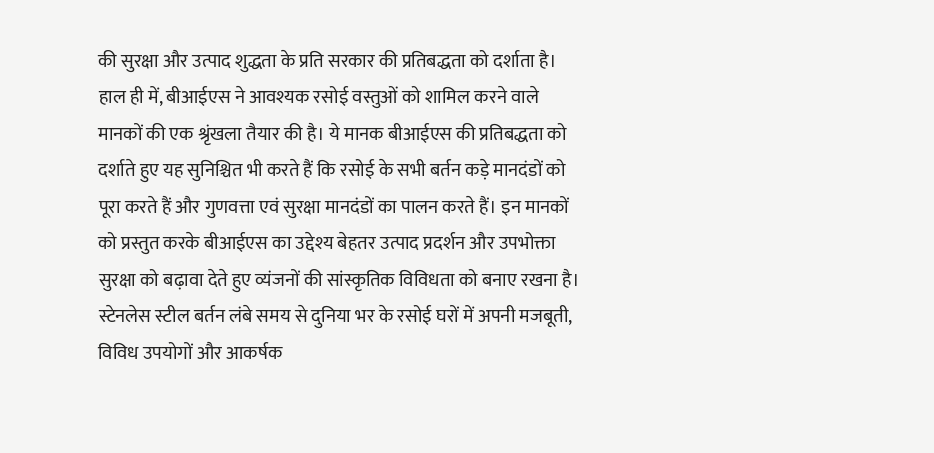की सुरक्षा और उत्पाद शुद्धता के प्रति सरकार की प्रतिबद्धता को दर्शाता है।
हाल ही में, बीआईएस ने आवश्यक रसोई वस्तुओं को शामिल करने वाले मानकों की एक श्रृंखला तैयार की है। ये मानक बीआईएस की प्रतिबद्धता को दर्शाते हुए यह सुनिश्चित भी करते हैं कि रसोई के सभी बर्तन कड़े मानदंडों को पूरा करते हैं और गुणवत्ता एवं सुरक्षा मानदंडों का पालन करते हैं। इन मानकों को प्रस्तुत करके बीआईएस का उद्देश्य बेहतर उत्पाद प्रदर्शन और उपभोक्ता सुरक्षा को बढ़ावा देते हुए व्यंजनों की सांस्कृतिक विविधता को बनाए रखना है।
स्टेनलेस स्टील बर्तन लंबे समय से दुनिया भर के रसोई घरों में अपनी मजबूती, विविध उपयोगों और आकर्षक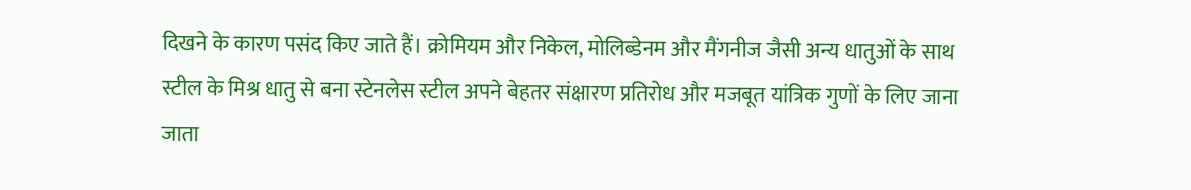दिखने के कारण पसंद किए जाते हैं। क्रोमियम और निकेल, मोलिब्डेनम और मैंगनीज जैसी अन्य धातुओं के साथ स्टील के मिश्र धातु से बना स्टेनलेस स्टील अपने बेहतर संक्षारण प्रतिरोध और मजबूत यांत्रिक गुणों के लिए जाना जाता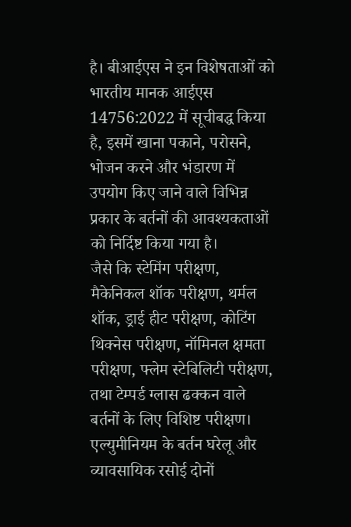है। बीआईएस ने इन विशेषताओं को भारतीय मानक आईएस 14756:2022 में सूचीबद्ध किया है, इसमें खाना पकाने, परोसने, भोजन करने और भंडारण में उपयोग किए जाने वाले विभिन्न प्रकार के बर्तनों की आवश्यकताओं को निर्दिष्ट किया गया है।
जैसे कि स्टेमिंग परीक्षण, मैकेनिकल शॉक परीक्षण, थर्मल शॉक, ड्राई हीट परीक्षण, कोटिंग थिक्नेस परीक्षण, नॉमिनल क्षमता परीक्षण, फ्लेम स्टेबिलिटी परीक्षण, तथा टेम्पर्ड ग्लास ढक्कन वाले बर्तनों के लिए विशिष्ट परीक्षण।
एल्युमीनियम के बर्तन घरेलू और व्यावसायिक रसोई दोनों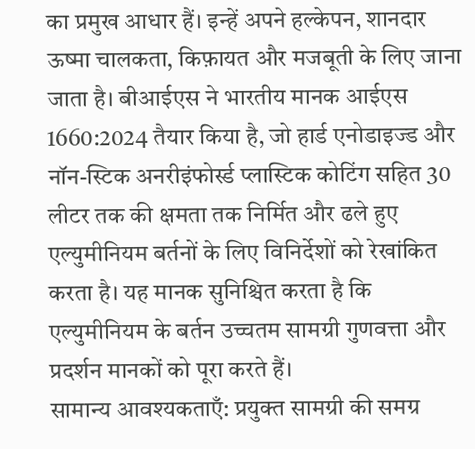का प्रमुख आधार हैं। इन्हें अपने हल्केपन, शानदार ऊष्मा चालकता, किफ़ायत और मजबूती के लिए जाना जाता है। बीआईएस ने भारतीय मानक आईएस 1660:2024 तैयार किया है, जो हार्ड एनोडाइज्ड और नॉन-स्टिक अनरीइंफोर्स्ड प्लास्टिक कोटिंग सहित 30 लीटर तक की क्षमता तक निर्मित और ढले हुए एल्युमीनियम बर्तनों के लिए विनिर्देशों को रेखांकित करता है। यह मानक सुनिश्चित करता है कि एल्युमीनियम के बर्तन उच्चतम सामग्री गुणवत्ता और प्रदर्शन मानकों को पूरा करते हैं।
सामान्य आवश्यकताएँ: प्रयुक्त सामग्री की समग्र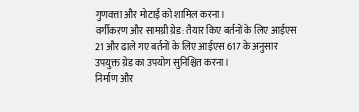गुणवत्ता और मोटाई को शामिल करना।
वर्गीकरण और सामग्री ग्रेड: तैयार किए बर्तनों के लिए आईएस 21 और ढाले गए बर्तनों के लिए आईएस 617 के अनुसार उपयुक्त ग्रेड का उपयोग सुनिश्चित करना।
निर्माण और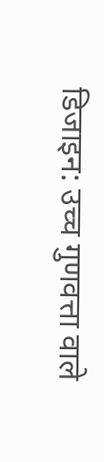डिजाइन: उच्च गुणवत्ता वाले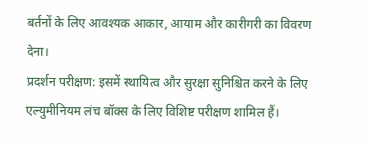बर्तनों के लिए आवश्यक आकार, आयाम और कारीगरी का विवरण देना।
प्रदर्शन परीक्षण: इसमें स्थायित्व और सुरक्षा सुनिश्चित करने के लिए एल्युमीनियम लंच बॉक्स के लिए विशिष्ट परीक्षण शामिल हैं।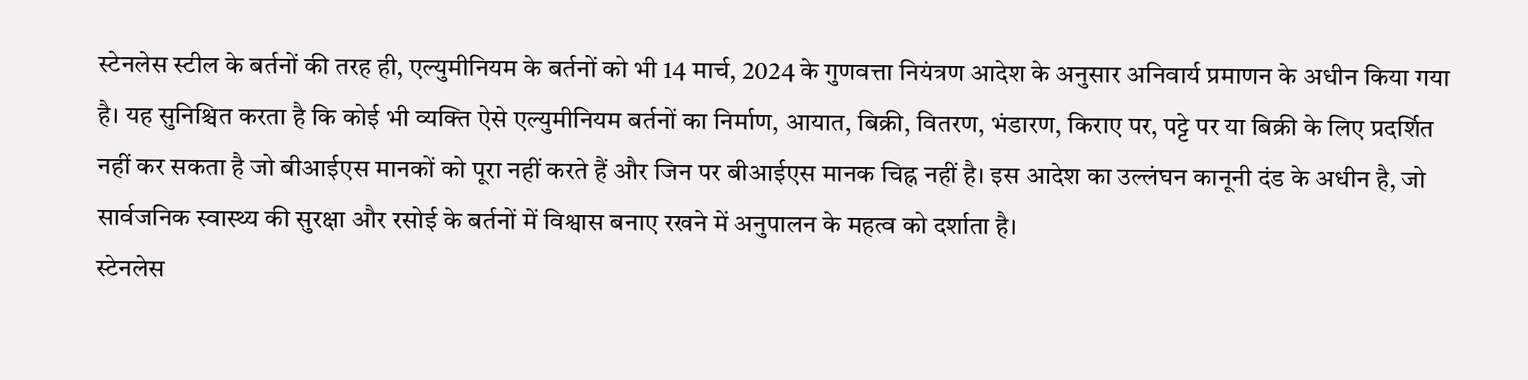स्टेनलेस स्टील के बर्तनों की तरह ही, एल्युमीनियम के बर्तनों को भी 14 मार्च, 2024 के गुणवत्ता नियंत्रण आदेश के अनुसार अनिवार्य प्रमाणन के अधीन किया गया है। यह सुनिश्चित करता है कि कोई भी व्यक्ति ऐसे एल्युमीनियम बर्तनों का निर्माण, आयात, बिक्री, वितरण, भंडारण, किराए पर, पट्टे पर या बिक्री के लिए प्रदर्शित नहीं कर सकता है जो बीआईएस मानकों को पूरा नहीं करते हैं और जिन पर बीआईएस मानक चिह्न नहीं है। इस आदेश का उल्लंघन कानूनी दंड के अधीन है, जो सार्वजनिक स्वास्थ्य की सुरक्षा और रसोई के बर्तनों में विश्वास बनाए रखने में अनुपालन के महत्व को दर्शाता है।
स्टेनलेस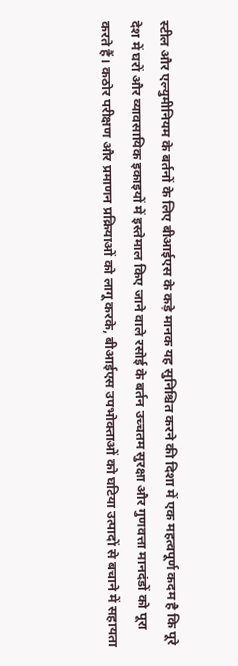स्टील और एल्युमीनियम के बर्तनों के लिए बीआईएस के कड़े मानक यह सुनिश्चित करने की दिशा में एक महत्वपूर्ण कदम है कि पूरे देश में घरों और व्यावसायिक इकाइयों में इस्तेमाल किए जाने वाले रसोई के बर्तन उच्चतम सुरक्षा और गुणवत्ता मानदंडों को पूरा करते हैं। कठोर परीक्षण और प्रमाणन प्रक्रियाओं को लागू करके, बीआईएस उपभोक्ताओं को घटिया उत्पादों से बचाने में सहायता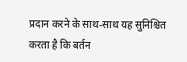प्रदान करने के साथ-साथ यह सुनिश्चित करता है कि बर्तन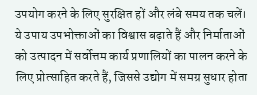उपयोग करने के लिए सुरक्षित हों और लंबे समय तक चलें।
ये उपाय उपभोक्ताओं का विश्वास बढ़ाते हैं और निर्माताओं को उत्पादन में सर्वोत्तम कार्य प्रणालियों का पालन करने के लिए प्रोत्साहित करते हैं, जिससे उद्योग में समग्र सुधार होता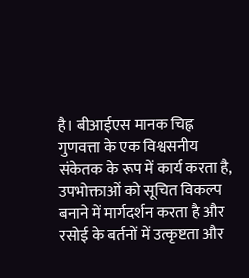है। बीआईएस मानक चिह्न गुणवत्ता के एक विश्वसनीय संकेतक के रूप में कार्य करता है, उपभोक्ताओं को सूचित विकल्प बनाने में मार्गदर्शन करता है और रसोई के बर्तनों में उत्कृष्टता और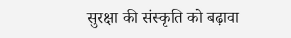सुरक्षा की संस्कृति को बढ़ावा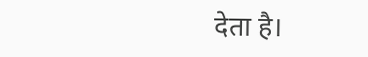देता है।